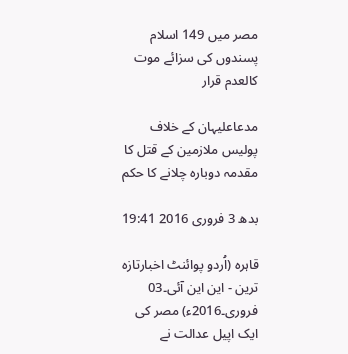مصر میں 149 اسلام پسندوں کی سزائے موت کالعدم قرار

مدعاعلیہان کے خلاف پولیس ملازمین کے قتل کا مقدمہ دوبارہ چلانے کا حکم

بدھ 3 فروری 2016 19:41

قاہرہ (اُردو پوائنٹ اخبارتازہ ترین - این این آئی۔03 فروری۔2016ء) مصر کی ایک اپیل عدالت نے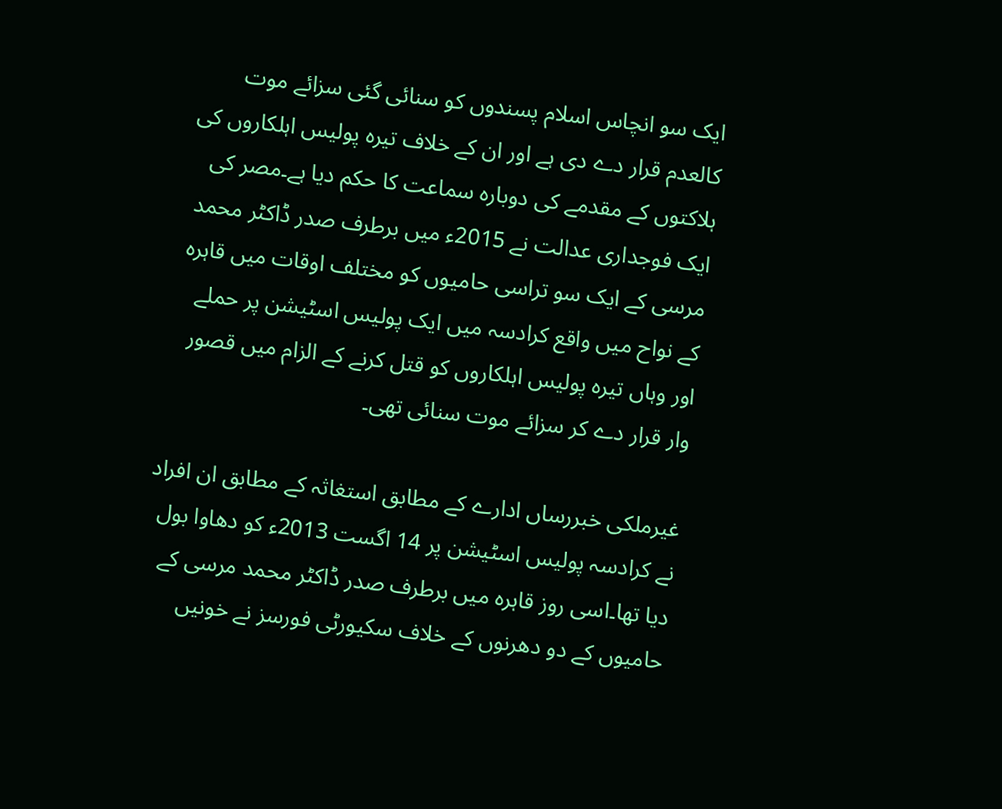ایک سو انچاس اسلام پسندوں کو سنائی گئی سزائے موت کالعدم قرار دے دی ہے اور ان کے خلاف تیرہ پولیس اہلکاروں کی ہلاکتوں کے مقدمے کی دوبارہ سماعت کا حکم دیا ہے۔مصر کی ایک فوجداری عدالت نے 2015ء میں برطرف صدر ڈاکٹر محمد مرسی کے ایک سو تراسی حامیوں کو مختلف اوقات میں قاہرہ کے نواح میں واقع کرادسہ میں ایک پولیس اسٹیشن پر حملے اور وہاں تیرہ پولیس اہلکاروں کو قتل کرنے کے الزام میں قصور وار قرار دے کر سزائے موت سنائی تھی۔

غیرملکی خبررساں ادارے کے مطابق استغاثہ کے مطابق ان افراد نے کرادسہ پولیس اسٹیشن پر 14 اگست 2013ء کو دھاوا بول دیا تھا۔اسی روز قاہرہ میں برطرف صدر ڈاکٹر محمد مرسی کے حامیوں کے دو دھرنوں کے خلاف سکیورٹی فورسز نے خونیں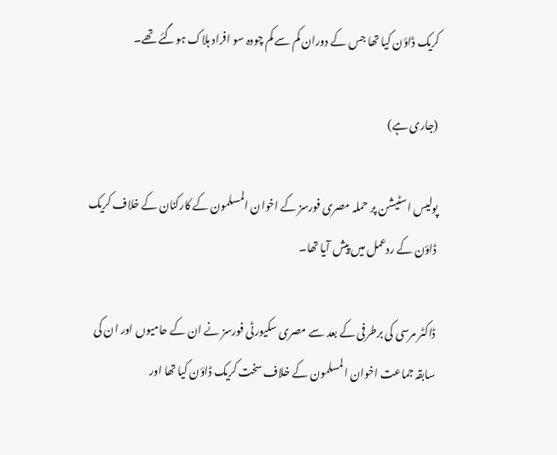کریک ڈاؤن کیا تھا جس کے دوران کم سے کم چودہ سو افراد ہلاک ہوگئے تھے۔

(جاری ہے)

پولیس اسٹیشن پر حملہ مصری فورسز کے اخوان المسلمون کے کارکنان کے خلاف کریک ڈاؤن کے ردعمل میں پیش آیا تھا۔

ڈاکٹر مرسی کی برطرفی کے بعد سے مصری سکیورٹی فورسز نے ان کے حامیوں اور ان کی سابقہ جماعت اخوان المسلمون کے خلاف سخت کریک ڈاؤن کیا تھا اور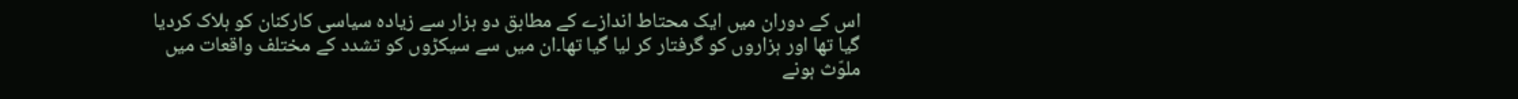اس کے دوران میں ایک محتاط اندازے کے مطابق دو ہزار سے زیادہ سیاسی کارکنان کو ہلاک کردیا گیا تھا اور ہزاروں کو گرفتار کر لیا گیا تھا۔ان میں سے سیکڑوں کو تشدد کے مختلف واقعات میں ملوّث ہونے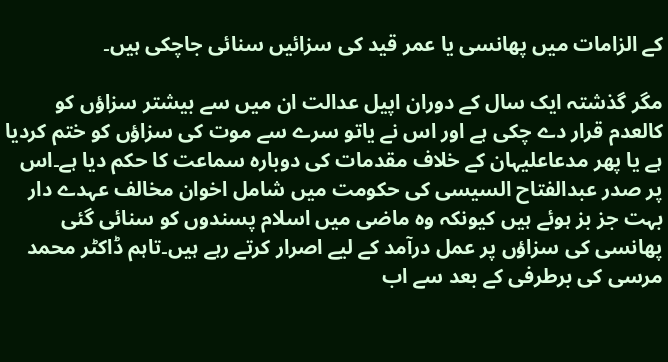کے الزامات میں پھانسی یا عمر قید کی سزائیں سنائی جاچکی ہیں۔

مگر گذشتہ ایک سال کے دوران اپیل عدالت ان میں سے بیشتر سزاؤں کو کالعدم قرار دے چکی ہے اور اس نے یاتو سرے سے موت کی سزاؤں کو ختم کردیا ہے یا پھر مدعاعلیہان کے خلاف مقدمات کی دوبارہ سماعت کا حکم دیا ہے۔اس پر صدر عبدالفتاح السیسی کی حکومت میں شامل اخوان مخالف عہدے دار بہت جز بز ہوئے ہیں کیونکہ وہ ماضی میں اسلام پسندوں کو سنائی گئی پھانسی کی سزاؤں پر عمل درآمد کے لیے اصرار کرتے رہے ہیں۔تاہم ڈاکٹر محمد مرسی کی برطرفی کے بعد سے اب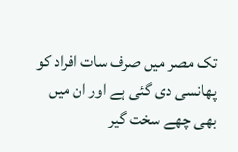تک مصر میں صرف سات افراد کو پھانسی دی گئی ہے اور ان میں بھی چھے سخت گیر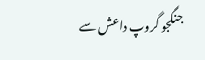جنگجو گروپ داعش سے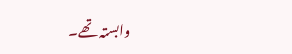وابستہ تھے۔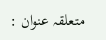متعلقہ عنوان :